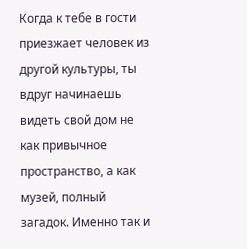Когда к тебе в гости приезжает человек из другой культуры, ты вдруг начинаешь видеть свой дом не как привычное пространство, а как музей, полный загадок. Именно так и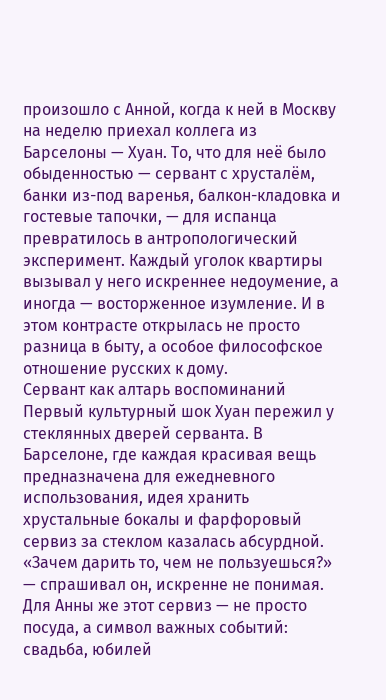произошло с Анной, когда к ней в Москву на неделю приехал коллега из Барселоны — Хуан. То, что для неё было обыденностью — сервант с хрусталём, банки из-под варенья, балкон-кладовка и гостевые тапочки, — для испанца превратилось в антропологический эксперимент. Каждый уголок квартиры вызывал у него искреннее недоумение, а иногда — восторженное изумление. И в этом контрасте открылась не просто разница в быту, а особое философское отношение русских к дому.
Сервант как алтарь воспоминаний
Первый культурный шок Хуан пережил у стеклянных дверей серванта. В Барселоне, где каждая красивая вещь предназначена для ежедневного использования, идея хранить хрустальные бокалы и фарфоровый сервиз за стеклом казалась абсурдной. «Зачем дарить то, чем не пользуешься?» — спрашивал он, искренне не понимая. Для Анны же этот сервиз — не просто посуда, а символ важных событий: свадьба, юбилей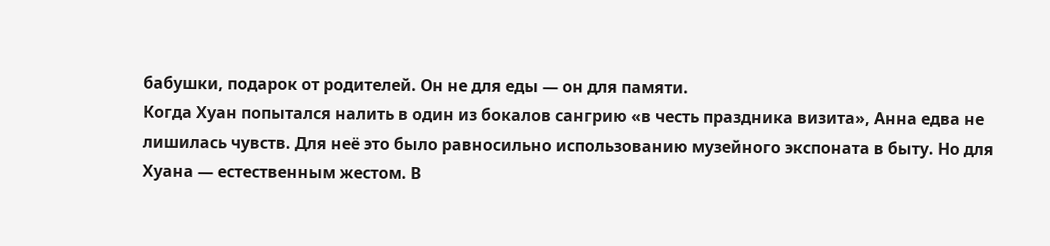бабушки, подарок от родителей. Он не для еды — он для памяти.
Когда Хуан попытался налить в один из бокалов сангрию «в честь праздника визита», Анна едва не лишилась чувств. Для неё это было равносильно использованию музейного экспоната в быту. Но для Хуана — естественным жестом. В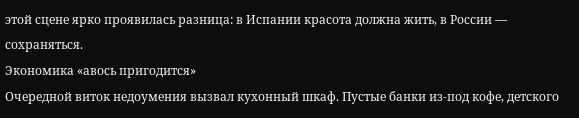этой сцене ярко проявилась разница: в Испании красота должна жить, в России — сохраняться.
Экономика «авось пригодится»
Очередной виток недоумения вызвал кухонный шкаф. Пустые банки из-под кофе, детского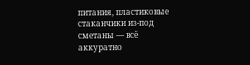питания, пластиковые стаканчики из-под сметаны — всё аккуратно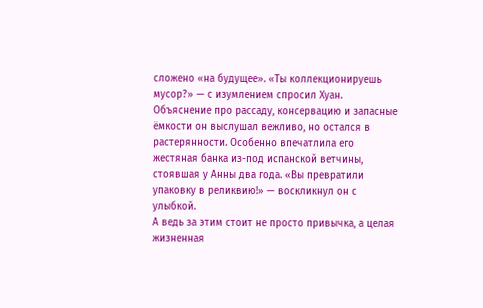сложено «на будущее». «Ты коллекционируешь мусор?» — с изумлением спросил Хуан. Объяснение про рассаду, консервацию и запасные ёмкости он выслушал вежливо, но остался в растерянности. Особенно впечатлила его жестяная банка из-под испанской ветчины, стоявшая у Анны два года. «Вы превратили упаковку в реликвию!» — воскликнул он с улыбкой.
А ведь за этим стоит не просто привычка, а целая жизненная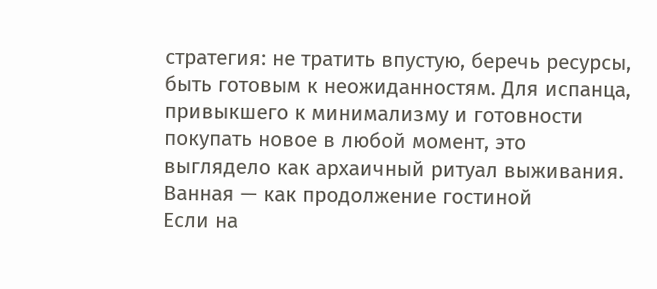стратегия: не тратить впустую, беречь ресурсы, быть готовым к неожиданностям. Для испанца, привыкшего к минимализму и готовности покупать новое в любой момент, это выглядело как архаичный ритуал выживания.
Ванная — как продолжение гостиной
Если на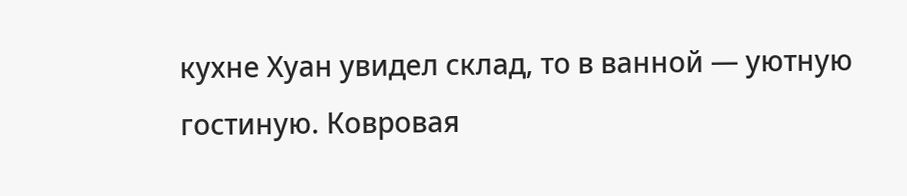кухне Хуан увидел склад, то в ванной — уютную гостиную. Ковровая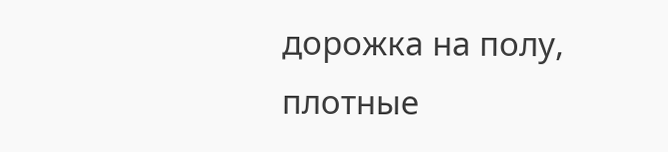дорожка на полу, плотные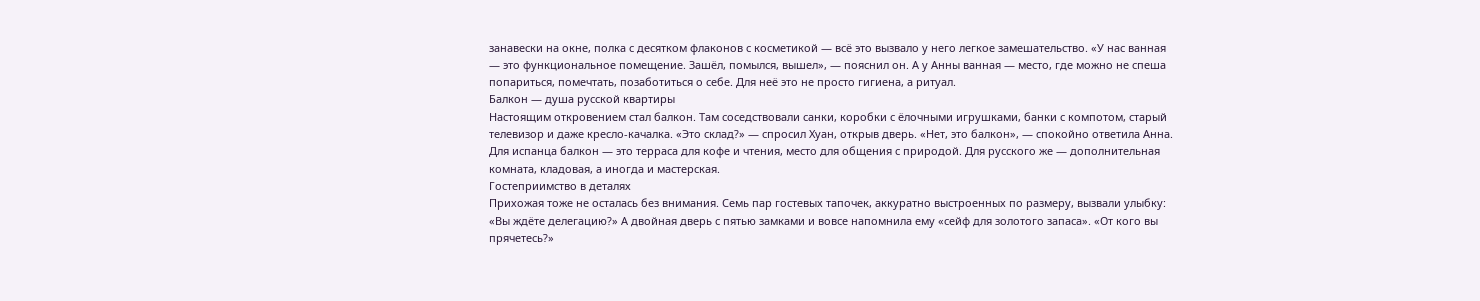занавески на окне, полка с десятком флаконов с косметикой — всё это вызвало у него легкое замешательство. «У нас ванная — это функциональное помещение. Зашёл, помылся, вышел», — пояснил он. А у Анны ванная — место, где можно не спеша попариться, помечтать, позаботиться о себе. Для неё это не просто гигиена, а ритуал.
Балкон — душа русской квартиры
Настоящим откровением стал балкон. Там соседствовали санки, коробки с ёлочными игрушками, банки с компотом, старый телевизор и даже кресло-качалка. «Это склад?» — спросил Хуан, открыв дверь. «Нет, это балкон», — спокойно ответила Анна. Для испанца балкон — это терраса для кофе и чтения, место для общения с природой. Для русского же — дополнительная комната, кладовая, а иногда и мастерская.
Гостеприимство в деталях
Прихожая тоже не осталась без внимания. Семь пар гостевых тапочек, аккуратно выстроенных по размеру, вызвали улыбку: «Вы ждёте делегацию?» А двойная дверь с пятью замками и вовсе напомнила ему «сейф для золотого запаса». «От кого вы прячетесь?»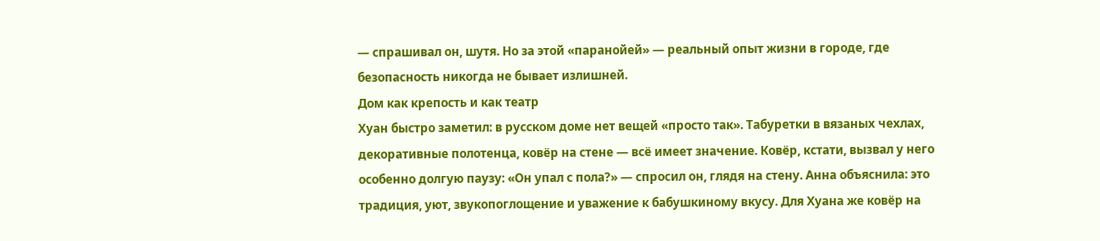— спрашивал он, шутя. Но за этой «паранойей» — реальный опыт жизни в городе, где безопасность никогда не бывает излишней.
Дом как крепость и как театр
Хуан быстро заметил: в русском доме нет вещей «просто так». Табуретки в вязаных чехлах, декоративные полотенца, ковёр на стене — всё имеет значение. Ковёр, кстати, вызвал у него особенно долгую паузу: «Он упал с пола?» — спросил он, глядя на стену. Анна объяснила: это традиция, уют, звукопоглощение и уважение к бабушкиному вкусу. Для Хуана же ковёр на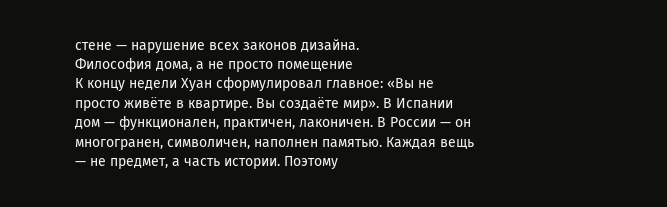стене — нарушение всех законов дизайна.
Философия дома, а не просто помещение
К концу недели Хуан сформулировал главное: «Вы не просто живёте в квартире. Вы создаёте мир». В Испании дом — функционален, практичен, лаконичен. В России — он многогранен, символичен, наполнен памятью. Каждая вещь — не предмет, а часть истории. Поэтому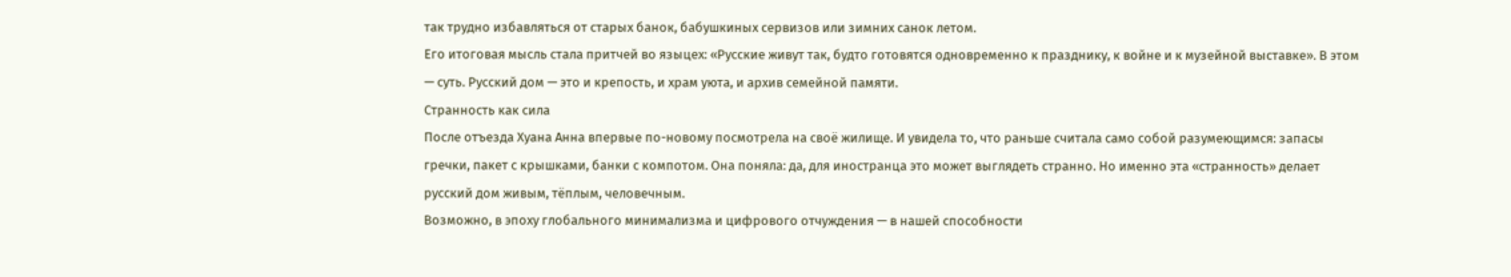так трудно избавляться от старых банок, бабушкиных сервизов или зимних санок летом.
Его итоговая мысль стала притчей во языцех: «Русские живут так, будто готовятся одновременно к празднику, к войне и к музейной выставке». В этом — суть. Русский дом — это и крепость, и храм уюта, и архив семейной памяти.
Странность как сила
После отъезда Хуана Анна впервые по-новому посмотрела на своё жилище. И увидела то, что раньше считала само собой разумеющимся: запасы гречки, пакет с крышками, банки с компотом. Она поняла: да, для иностранца это может выглядеть странно. Но именно эта «странность» делает русский дом живым, тёплым, человечным.
Возможно, в эпоху глобального минимализма и цифрового отчуждения — в нашей способности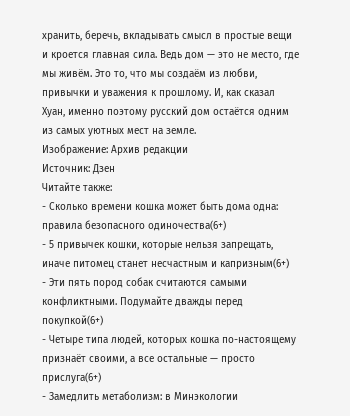хранить, беречь, вкладывать смысл в простые вещи и кроется главная сила. Ведь дом — это не место, где мы живём. Это то, что мы создаём из любви, привычки и уважения к прошлому. И, как сказал Хуан, именно поэтому русский дом остаётся одним из самых уютных мест на земле.
Изображение: Архив редакции
Источник: Дзен
Читайте также:
- Сколько времени кошка может быть дома одна: правила безопасного одиночества(6+)
- 5 привычек кошки, которые нельзя запрещать, иначе питомец станет несчастным и капризным(6+)
- Эти пять пород собак считаются самыми конфликтными. Подумайте дважды перед покупкой(6+)
- Четыре типа людей, которых кошка по-настоящему признаёт своими, а все остальные — просто прислуга(6+)
- Замедлить метаболизм: в Минэкологии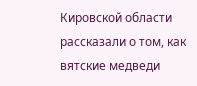Кировской области рассказали о том, как вятские медведи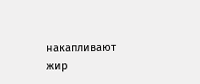накапливают жир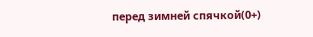перед зимней спячкой(0+)